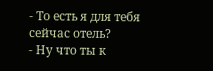- То есть я для тебя сейчас отель?
- Ну что ты к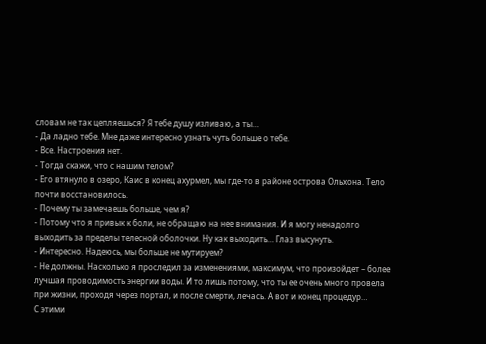словам не так цепляешься? Я тебе душу изливаю, а ты…
- Да ладно тебе. Мне даже интересно узнать чуть больше о тебе.
- Все. Настроения нет.
- Тогда скажи, что с нашим телом?
- Его втянуло в озеро, Каис в конец ахурмел, мы где-то в районе острова Ольхона. Тело почти восстановилось.
- Почему ты замечаешь больше, чем я?
- Потому что я привык к боли, не обращаю на нее внимания. И я могу ненадолго выходить за пределы телесной оболочки. Ну как выходить… Глаз высунуть.
- Интересно. Надеюсь, мы больше не мутируем?
- Не должны. Насколько я проследил за изменениями, максимум, что произойдет – более лучшая проводимость энергии воды. И то лишь потому, что ты ее очень много провела при жизни, проходя через портал, и после смерти, лечась. А вот и конец процедур…
С этими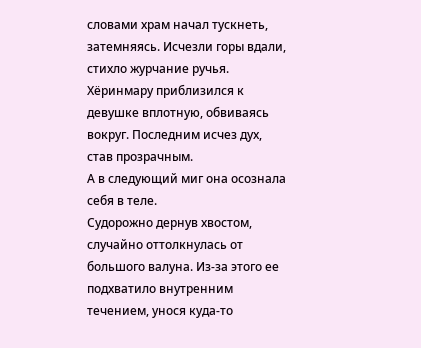словами храм начал тускнеть, затемняясь. Исчезли горы вдали, стихло журчание ручья. Хёринмару приблизился к девушке вплотную, обвиваясь вокруг. Последним исчез дух, став прозрачным.
А в следующий миг она осознала себя в теле.
Судорожно дернув хвостом, случайно оттолкнулась от большого валуна. Из-за этого ее подхватило внутренним течением, унося куда-то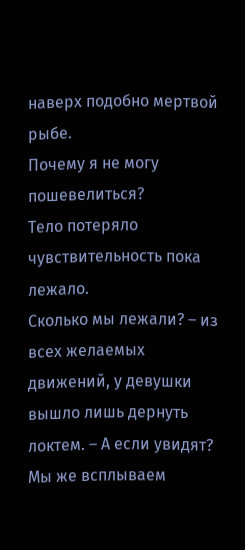наверх подобно мертвой рыбе.
Почему я не могу пошевелиться?
Тело потеряло чувствительность пока лежало.
Сколько мы лежали? – из всех желаемых движений, у девушки вышло лишь дернуть локтем. – А если увидят? Мы же всплываем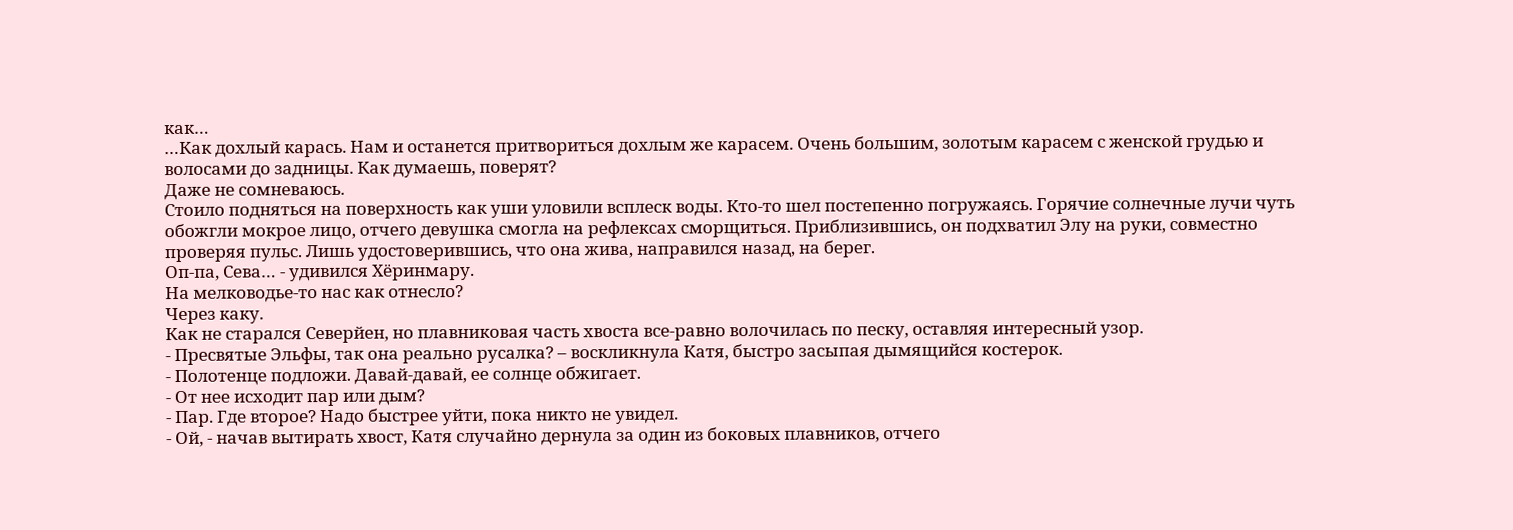как…
…Как дохлый карась. Нам и останется притвориться дохлым же карасем. Очень большим, золотым карасем с женской грудью и волосами до задницы. Как думаешь, поверят?
Даже не сомневаюсь.
Стоило подняться на поверхность как уши уловили всплеск воды. Кто-то шел постепенно погружаясь. Горячие солнечные лучи чуть обожгли мокрое лицо, отчего девушка смогла на рефлексах сморщиться. Приблизившись, он подхватил Элу на руки, совместно проверяя пульс. Лишь удостоверившись, что она жива, направился назад, на берег.
Оп-па, Сева… - удивился Хёринмару.
На мелководье-то нас как отнесло?
Через каку.
Как не старался Северйен, но плавниковая часть хвоста все-равно волочилась по песку, оставляя интересный узор.
- Пресвятые Эльфы, так она реально русалка? – воскликнула Катя, быстро засыпая дымящийся костерок.
- Полотенце подложи. Давай-давай, ее солнце обжигает.
- От нее исходит пар или дым?
- Пар. Где второе? Надо быстрее уйти, пока никто не увидел.
- Ой, - начав вытирать хвост, Катя случайно дернула за один из боковых плавников, отчего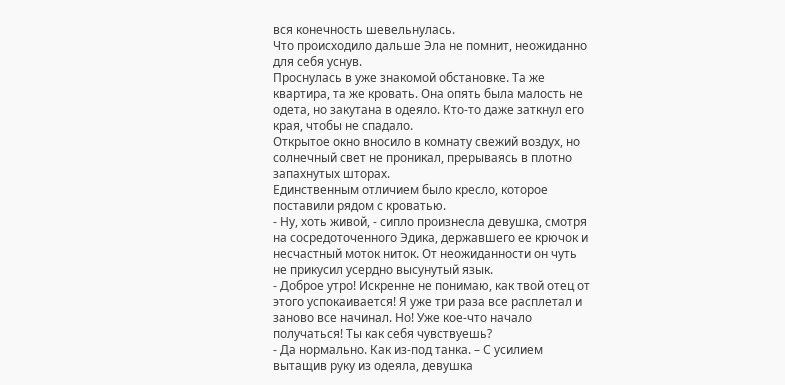вся конечность шевельнулась.
Что происходило дальше Эла не помнит, неожиданно для себя уснув.
Проснулась в уже знакомой обстановке. Та же квартира, та же кровать. Она опять была малость не одета, но закутана в одеяло. Кто-то даже заткнул его края, чтобы не спадало.
Открытое окно вносило в комнату свежий воздух, но солнечный свет не проникал, прерываясь в плотно запахнутых шторах.
Единственным отличием было кресло, которое поставили рядом с кроватью.
- Ну, хоть живой, - сипло произнесла девушка, смотря на сосредоточенного Эдика, державшего ее крючок и несчастный моток ниток. От неожиданности он чуть не прикусил усердно высунутый язык.
- Доброе утро! Искренне не понимаю, как твой отец от этого успокаивается! Я уже три раза все расплетал и заново все начинал. Но! Уже кое-что начало получаться! Ты как себя чувствуешь?
- Да нормально. Как из-под танка. – С усилием вытащив руку из одеяла, девушка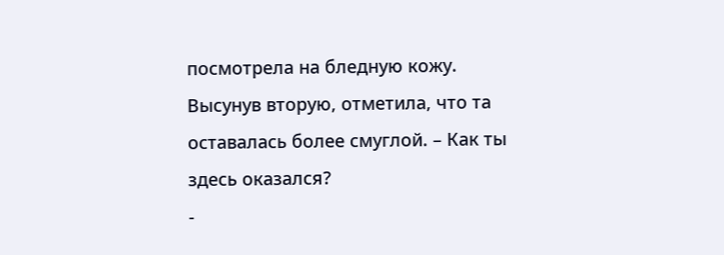посмотрела на бледную кожу. Высунув вторую, отметила, что та оставалась более смуглой. – Как ты здесь оказался?
-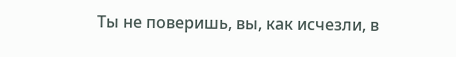Ты не поверишь, вы, как исчезли, в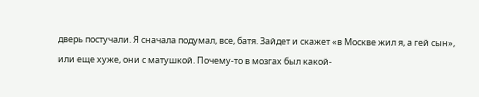дверь постучали. Я сначала подумал, все, батя. Зайдет и скажет «в Москве жил я, а гей сын», или еще хуже, они с матушкой. Почему-то в мозгах был какой-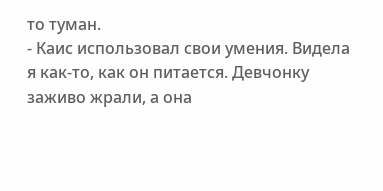то туман.
- Каис использовал свои умения. Видела я как-то, как он питается. Девчонку заживо жрали, а она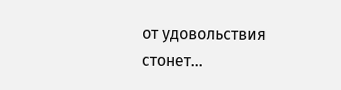от удовольствия стонет…